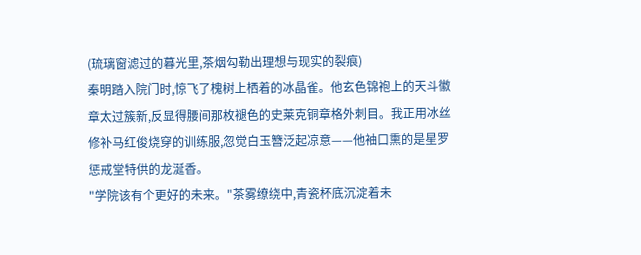(琉璃窗滤过的暮光里,茶烟勾勒出理想与现实的裂痕)
秦明踏入院门时,惊飞了槐树上栖着的冰晶雀。他玄色锦袍上的天斗徽章太过簇新,反显得腰间那枚褪色的史莱克铜章格外刺目。我正用冰丝修补马红俊烧穿的训练服,忽觉白玉簪泛起凉意——他袖口熏的是星罗惩戒堂特供的龙涎香。
"学院该有个更好的未来。"茶雾缭绕中,青瓷杯底沉淀着未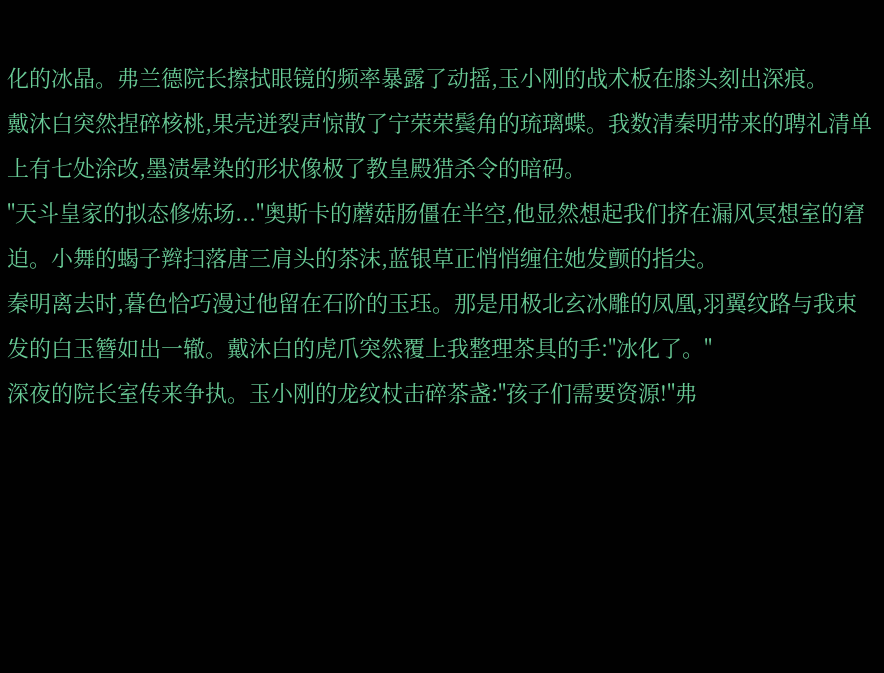化的冰晶。弗兰德院长擦拭眼镜的频率暴露了动摇,玉小刚的战术板在膝头刻出深痕。
戴沐白突然捏碎核桃,果壳迸裂声惊散了宁荣荣鬓角的琉璃蝶。我数清秦明带来的聘礼清单上有七处涂改,墨渍晕染的形状像极了教皇殿猎杀令的暗码。
"天斗皇家的拟态修炼场..."奥斯卡的蘑菇肠僵在半空,他显然想起我们挤在漏风冥想室的窘迫。小舞的蝎子辫扫落唐三肩头的茶沫,蓝银草正悄悄缠住她发颤的指尖。
秦明离去时,暮色恰巧漫过他留在石阶的玉珏。那是用极北玄冰雕的凤凰,羽翼纹路与我束发的白玉簪如出一辙。戴沐白的虎爪突然覆上我整理茶具的手:"冰化了。"
深夜的院长室传来争执。玉小刚的龙纹杖击碎茶盏:"孩子们需要资源!"弗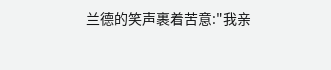兰德的笑声裹着苦意:"我亲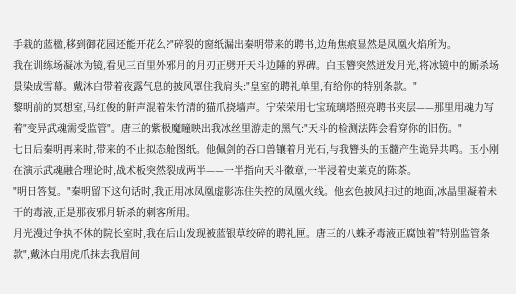手栽的蓝楹,移到御花园还能开花么?"碎裂的窗纸漏出秦明带来的聘书,边角焦痕显然是凤凰火焰所为。
我在训练场凝冰为镜,看见三百里外邪月的月刃正劈开天斗边陲的界碑。白玉簪突然迸发月光,将冰镜中的厮杀场景染成雪幕。戴沐白带着夜露气息的披风罩住我肩头:"皇室的聘礼单里,有给你的特别条款。"
黎明前的冥想室,马红俊的鼾声混着朱竹清的猫爪挠墙声。宁荣荣用七宝琉璃塔照亮聘书夹层——那里用魂力写着"变异武魂需受监管"。唐三的紫极魔瞳映出我冰丝里游走的黑气:"天斗的检测法阵会看穿你的旧伤。"
七日后秦明再来时,带来的不止拟态舱图纸。他佩剑的吞口兽镶着月光石,与我簪头的玉髓产生诡异共鸣。玉小刚在演示武魂融合理论时,战术板突然裂成两半——一半指向天斗徽章,一半浸着史莱克的陈茶。
"明日答复。"秦明留下这句话时,我正用冰凤凰虚影冻住失控的凤凰火线。他玄色披风扫过的地面,冰晶里凝着未干的毒液,正是那夜邪月斩杀的刺客所用。
月光漫过争执不休的院长室时,我在后山发现被蓝银草绞碎的聘礼匣。唐三的八蛛矛毒液正腐蚀着"特别监管条款",戴沐白用虎爪抹去我眉间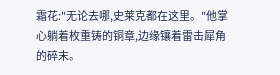霜花:"无论去哪,史莱克都在这里。"他掌心躺着枚重铸的铜章,边缘镶着雷击犀角的碎末。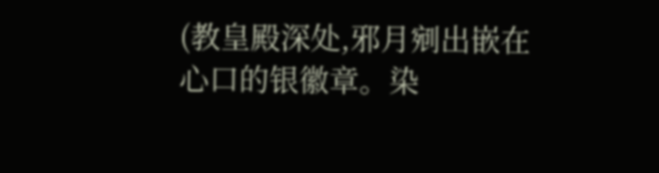(教皇殿深处,邪月剜出嵌在心口的银徽章。染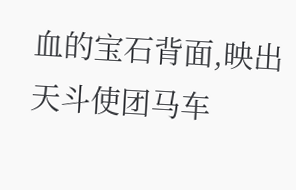血的宝石背面,映出天斗使团马车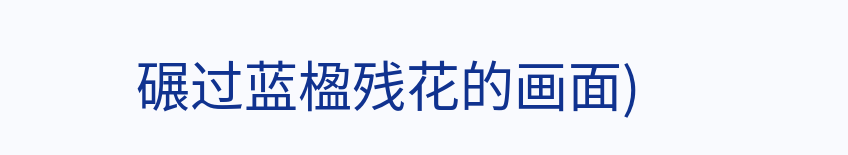碾过蓝楹残花的画面)